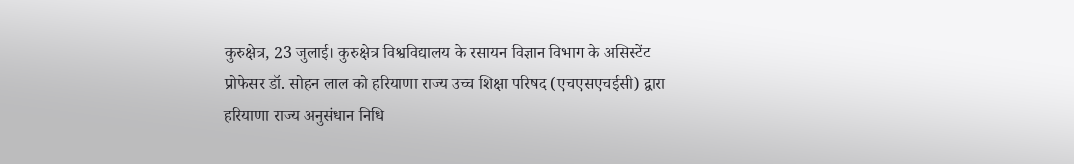कुरुक्षेत्र, 23 जुलाई। कुरुक्षेत्र विश्वविद्यालय के रसायन विज्ञान विभाग के असिस्टेंट प्रोफेसर डॉ. सोहन लाल को हरियाणा राज्य उच्च शिक्षा परिषद (एचएसएचईसी) द्वारा हरियाणा राज्य अनुसंधान निधि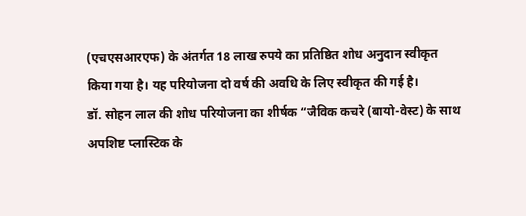(एचएसआरएफ) के अंतर्गत 18 लाख रुपये का प्रतिष्ठित शोध अनुदान स्वीकृत किया गया है। यह परियोजना दो वर्ष की अवधि के लिए स्वीकृत की गई है।
डॉ. सोहन लाल की शोध परियोजना का शीर्षक “जैविक कचरे (बायो-वेस्ट) के साथ अपशिष्ट प्लास्टिक के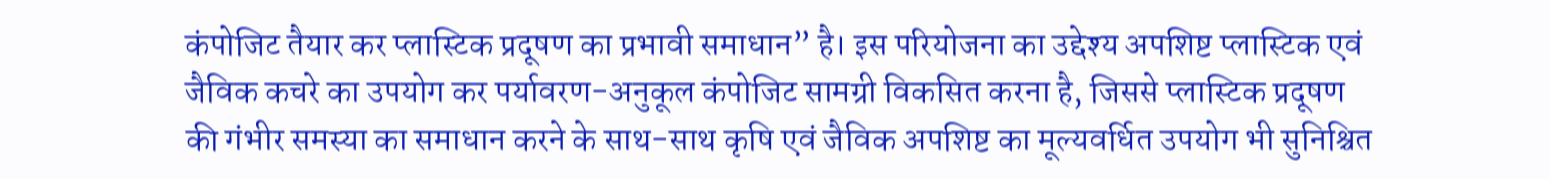कंपोजिट तैयार कर प्लास्टिक प्रदूषण का प्रभावी समाधान” है। इस परियोजना का उद्देश्य अपशिष्ट प्लास्टिक एवं जैविक कचरे का उपयोग कर पर्यावरण-अनुकूल कंपोजिट सामग्री विकसित करना है, जिससे प्लास्टिक प्रदूषण की गंभीर समस्या का समाधान करने के साथ-साथ कृषि एवं जैविक अपशिष्ट का मूल्यवर्धित उपयोग भी सुनिश्चित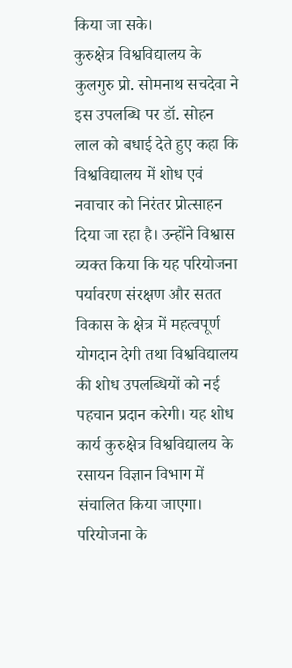किया जा सके।
कुरुक्षेत्र विश्वविद्यालय के कुलगुरु प्रो. सोमनाथ सचदेवा ने इस उपलब्धि पर डॉ. सोहन लाल को बधाई देते हुए कहा कि विश्वविद्यालय में शोध एवं नवाचार को निरंतर प्रोत्साहन दिया जा रहा है। उन्होंने विश्वास व्यक्त किया कि यह परियोजना पर्यावरण संरक्षण और सतत विकास के क्षेत्र में महत्वपूर्ण योगदान देगी तथा विश्वविद्यालय की शोध उपलब्धियों को नई पहचान प्रदान करेगी। यह शोध कार्य कुरुक्षेत्र विश्वविद्यालय के रसायन विज्ञान विभाग में संचालित किया जाएगा। परियोजना के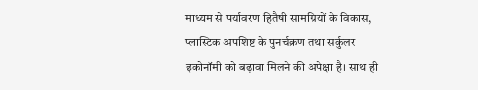माध्यम से पर्यावरण हितैषी सामग्रियों के विकास, प्लास्टिक अपशिष्ट के पुनर्चक्रण तथा सर्कुलर इकोनॉमी को बढ़ावा मिलने की अपेक्षा है। साथ ही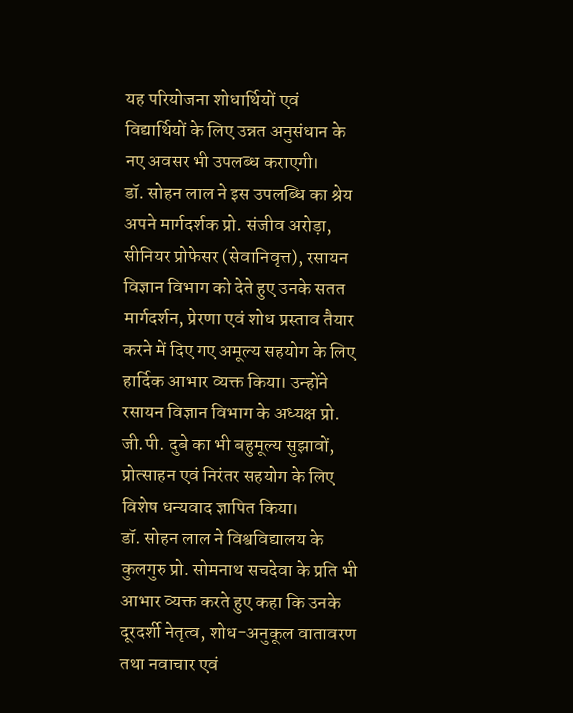यह परियोजना शोधार्थियों एवं विद्यार्थियों के लिए उन्नत अनुसंधान के नए अवसर भी उपलब्ध कराएगी।
डॉ. सोहन लाल ने इस उपलब्धि का श्रेय अपने मार्गदर्शक प्रो. संजीव अरोड़ा, सीनियर प्रोफेसर (सेवानिवृत्त), रसायन विज्ञान विभाग को देते हुए उनके सतत मार्गदर्शन, प्रेरणा एवं शोध प्रस्ताव तैयार करने में दिए गए अमूल्य सहयोग के लिए हार्दिक आभार व्यक्त किया। उन्होंने रसायन विज्ञान विभाग के अध्यक्ष प्रो. जी.पी. दुबे का भी बहुमूल्य सुझावों, प्रोत्साहन एवं निरंतर सहयोग के लिए विशेष धन्यवाद ज्ञापित किया।
डॉ. सोहन लाल ने विश्वविद्यालय के कुलगुरु प्रो. सोमनाथ सचदेवा के प्रति भी आभार व्यक्त करते हुए कहा कि उनके दूरदर्शी नेतृत्व, शोध-अनुकूल वातावरण तथा नवाचार एवं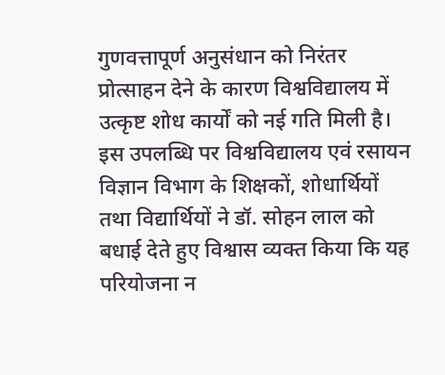गुणवत्तापूर्ण अनुसंधान को निरंतर प्रोत्साहन देने के कारण विश्वविद्यालय में उत्कृष्ट शोध कार्यों को नई गति मिली है।
इस उपलब्धि पर विश्वविद्यालय एवं रसायन विज्ञान विभाग के शिक्षकों, शोधार्थियों तथा विद्यार्थियों ने डॉ. सोहन लाल को बधाई देते हुए विश्वास व्यक्त किया कि यह परियोजना न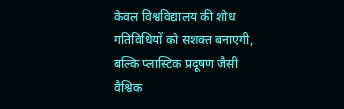केवल विश्वविद्यालय की शोध गतिविधियों को सशक्त बनाएगी, बल्कि प्लास्टिक प्रदूषण जैसी वैश्विक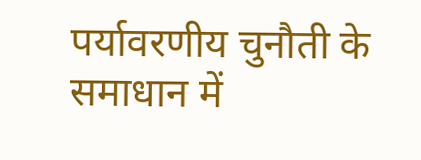पर्यावरणीय चुनौती के समाधान में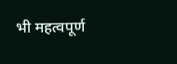भी महत्वपूर्ण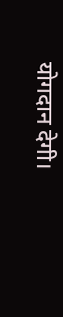योगदान देगी।